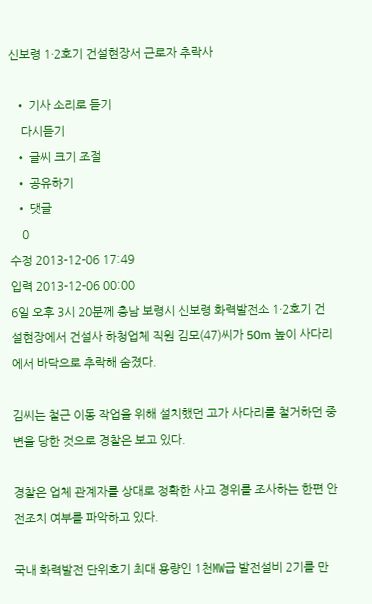신보령 1·2호기 건설현장서 근로자 추락사

  • 기사 소리로 듣기
    다시듣기
  • 글씨 크기 조절
  • 공유하기
  • 댓글
    0
수정 2013-12-06 17:49
입력 2013-12-06 00:00
6일 오후 3시 20분께 충남 보령시 신보령 화력발전소 1·2호기 건설현장에서 건설사 하청업체 직원 김모(47)씨가 50m 높이 사다리에서 바닥으로 추락해 숨졌다.

김씨는 철근 이동 작업을 위해 설치했던 고가 사다리를 철거하던 중 변을 당한 것으로 경찰은 보고 있다.

경찰은 업체 관계자를 상대로 정확한 사고 경위를 조사하는 한편 안전조치 여부를 파악하고 있다.

국내 화력발전 단위호기 최대 용량인 1천㎿급 발전설비 2기를 만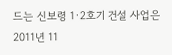드는 신보령 1·2호기 건설 사업은 2011년 11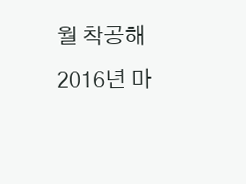월 착공해 2016년 마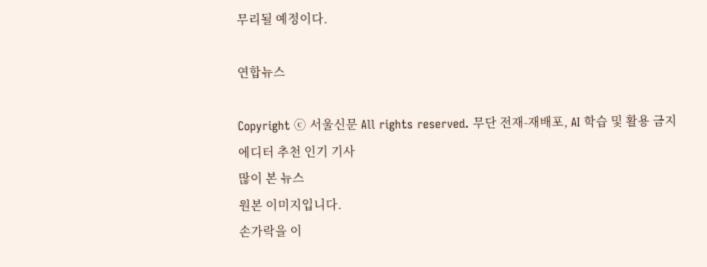무리될 예정이다.

연합뉴스

Copyright ⓒ 서울신문 All rights reserved. 무단 전재-재배포, AI 학습 및 활용 금지
에디터 추천 인기 기사
많이 본 뉴스
원본 이미지입니다.
손가락을 이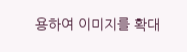용하여 이미지를 확대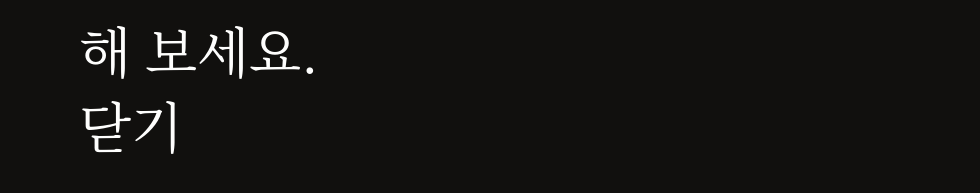해 보세요.
닫기